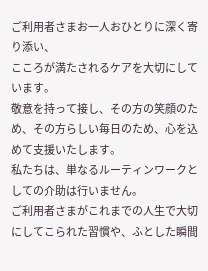ご利用者さまお一人おひとりに深く寄り添い、
こころが満たされるケアを大切にしています。
敬意を持って接し、その方の笑顔のため、その方らしい毎日のため、心を込めて支援いたします。
私たちは、単なるルーティンワークとしての介助は行いません。
ご利用者さまがこれまでの人生で大切にしてこられた習慣や、ふとした瞬間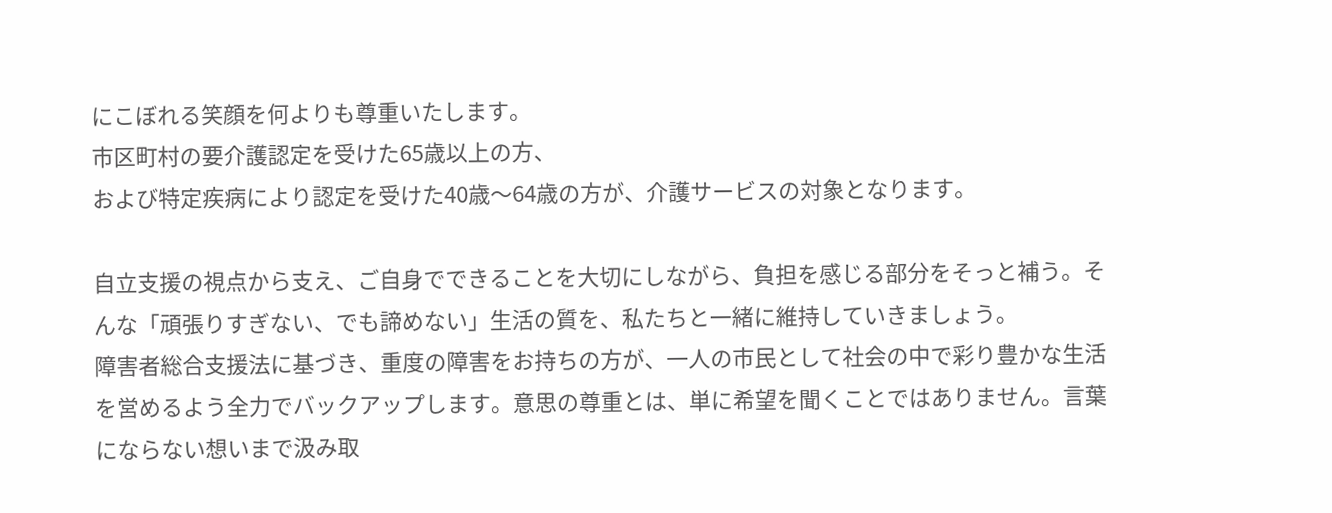にこぼれる笑顔を何よりも尊重いたします。
市区町村の要介護認定を受けた65歳以上の方、
および特定疾病により認定を受けた40歳〜64歳の方が、介護サービスの対象となります。

自立支援の視点から支え、ご自身でできることを大切にしながら、負担を感じる部分をそっと補う。そんな「頑張りすぎない、でも諦めない」生活の質を、私たちと一緒に維持していきましょう。
障害者総合支援法に基づき、重度の障害をお持ちの方が、一人の市民として社会の中で彩り豊かな生活を営めるよう全力でバックアップします。意思の尊重とは、単に希望を聞くことではありません。言葉にならない想いまで汲み取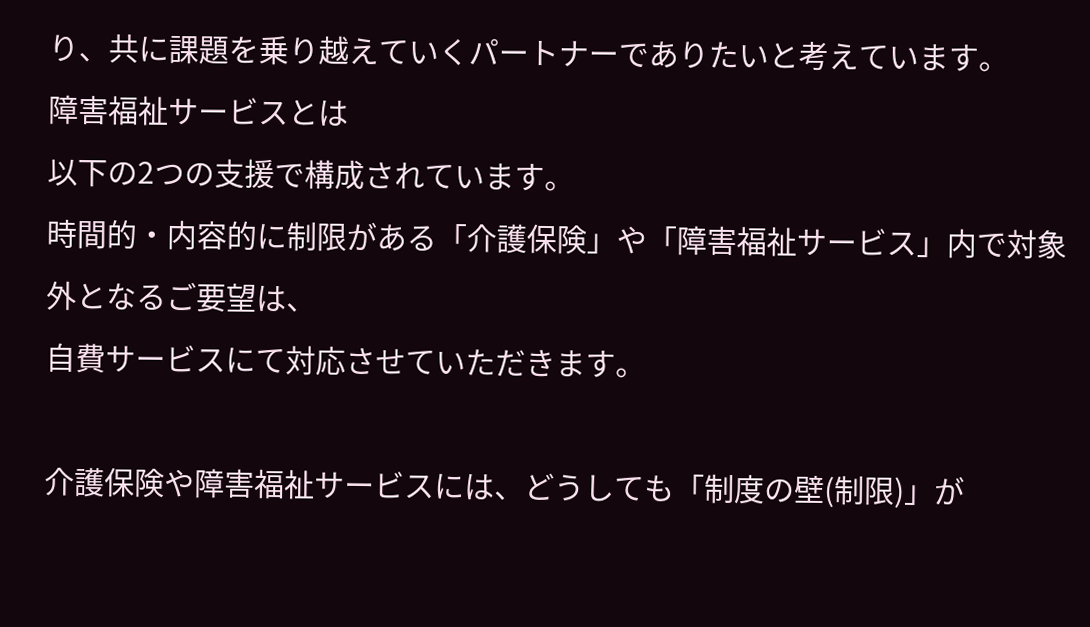り、共に課題を乗り越えていくパートナーでありたいと考えています。
障害福祉サービスとは
以下の2つの支援で構成されています。
時間的・内容的に制限がある「介護保険」や「障害福祉サービス」内で対象外となるご要望は、
自費サービスにて対応させていただきます。

介護保険や障害福祉サービスには、どうしても「制度の壁(制限)」が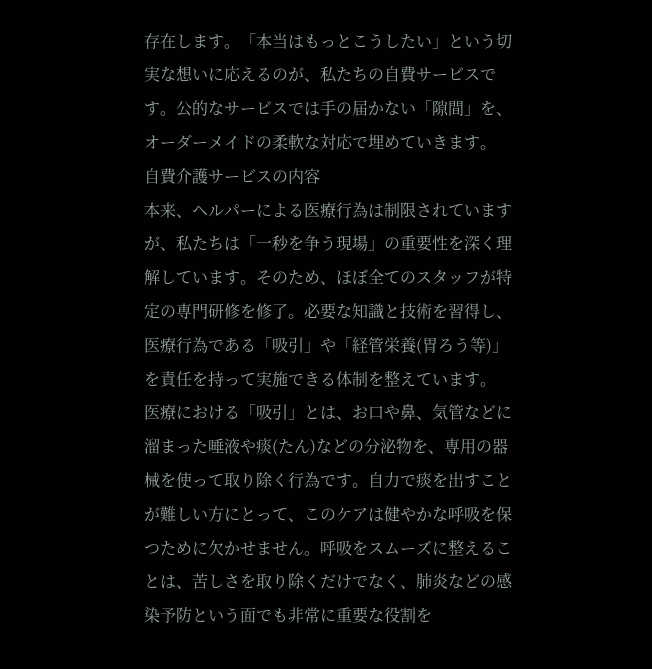存在します。「本当はもっとこうしたい」という切実な想いに応えるのが、私たちの自費サービスです。公的なサービスでは手の届かない「隙間」を、オーダーメイドの柔軟な対応で埋めていきます。
自費介護サービスの内容
本来、ヘルパーによる医療行為は制限されていますが、私たちは「一秒を争う現場」の重要性を深く理解しています。そのため、ほぼ全てのスタッフが特定の専門研修を修了。必要な知識と技術を習得し、医療行為である「吸引」や「経管栄養(胃ろう等)」を責任を持って実施できる体制を整えています。
医療における「吸引」とは、お口や鼻、気管などに溜まった唾液や痰(たん)などの分泌物を、専用の器械を使って取り除く行為です。自力で痰を出すことが難しい方にとって、このケアは健やかな呼吸を保つために欠かせません。呼吸をスムーズに整えることは、苦しさを取り除くだけでなく、肺炎などの感染予防という面でも非常に重要な役割を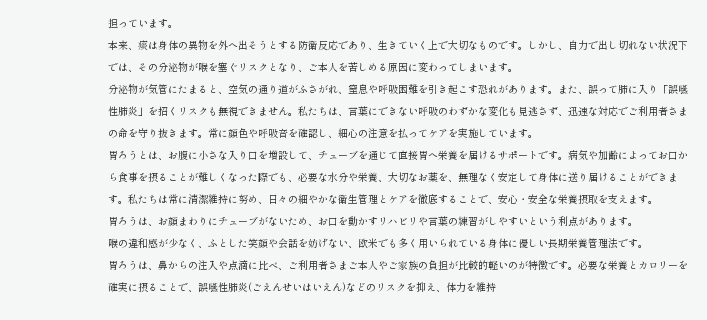担っています。
本来、痰は身体の異物を外へ出そうとする防衛反応であり、生きていく上で大切なものです。しかし、自力で出し切れない状況下では、その分泌物が喉を塞ぐリスクとなり、ご本人を苦しめる原因に変わってしまいます。
分泌物が気管にたまると、空気の通り道がふさがれ、窒息や呼吸困難を引き起こす恐れがあります。また、誤って肺に入り「誤嚥性肺炎」を招くリスクも無視できません。私たちは、言葉にできない呼吸のわずかな変化も見逃さず、迅速な対応でご利用者さまの命を守り抜きます。常に顔色や呼吸音を確認し、細心の注意を払ってケアを実施しています。
胃ろうとは、お腹に小さな入り口を増設して、チューブを通じて直接胃へ栄養を届けるサポートです。病気や加齢によってお口から食事を摂ることが難しくなった際でも、必要な水分や栄養、大切なお薬を、無理なく安定して身体に送り届けることができます。私たちは常に清潔維持に努め、日々の細やかな衛生管理とケアを徹底することで、安心・安全な栄養摂取を支えます。
胃ろうは、お顔まわりにチューブがないため、お口を動かすリハビリや言葉の練習がしやすいという利点があります。
喉の違和感が少なく、ふとした笑顔や会話を妨げない、欧米でも多く用いられている身体に優しい長期栄養管理法です。
胃ろうは、鼻からの注入や点滴に比べ、ご利用者さまご本人やご家族の負担が比較的軽いのが特徴です。必要な栄養とカロリーを確実に摂ることで、誤嚥性肺炎(ごえんせいはいえん)などのリスクを抑え、体力を維持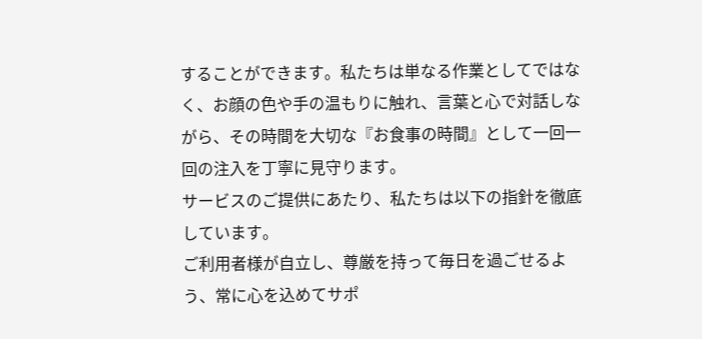することができます。私たちは単なる作業としてではなく、お顔の色や手の温もりに触れ、言葉と心で対話しながら、その時間を大切な『お食事の時間』として一回一回の注入を丁寧に見守ります。
サービスのご提供にあたり、私たちは以下の指針を徹底しています。
ご利用者様が自立し、尊厳を持って毎日を過ごせるよう、常に心を込めてサポ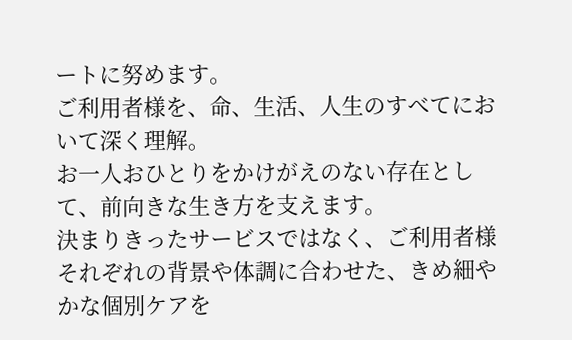ートに努めます。
ご利用者様を、命、生活、人生のすべてにおいて深く理解。
お一人おひとりをかけがえのない存在として、前向きな生き方を支えます。
決まりきったサービスではなく、ご利用者様それぞれの背景や体調に合わせた、きめ細やかな個別ケアを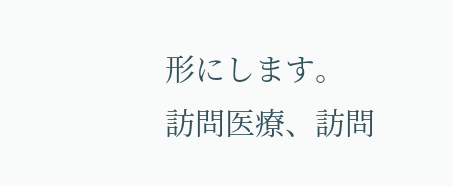形にします。
訪問医療、訪問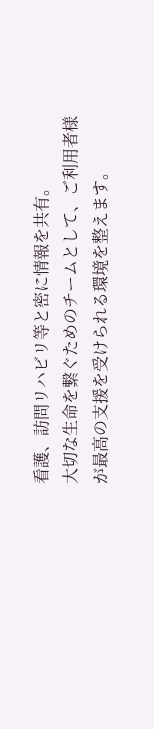看護、訪問リハビリ等と密に情報を共有。
大切な生命を繋ぐためのチームとして、ご利用者様が最高の支援を受けられる環境を整えます。